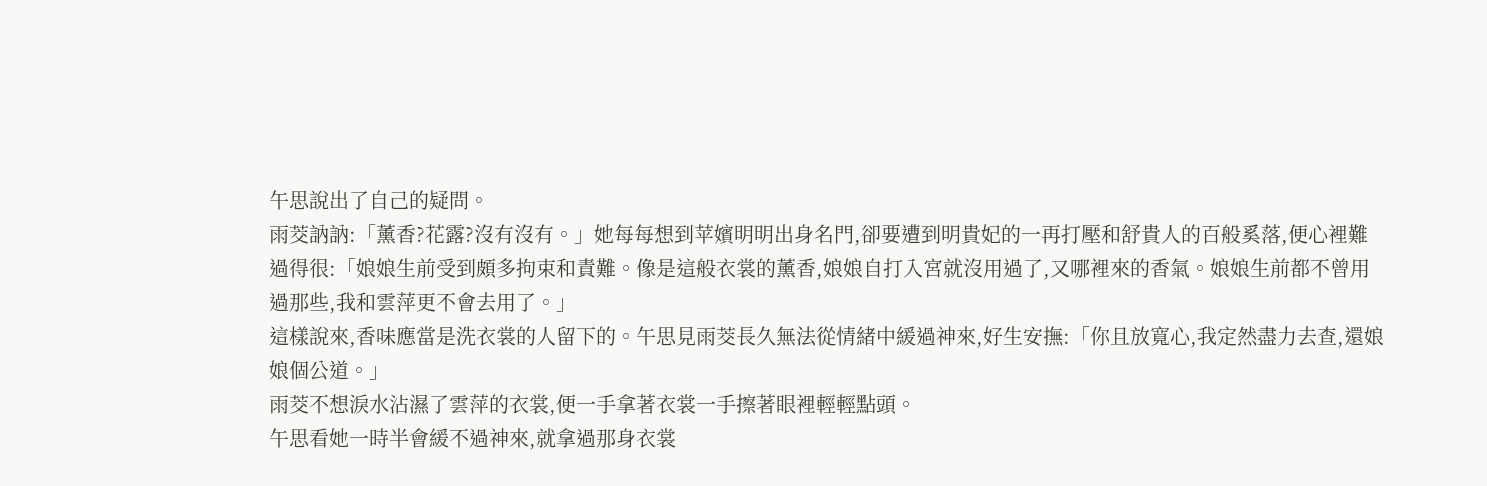午思說出了自己的疑問。
雨茭訥訥:「薰香?花露?沒有沒有。」她每每想到苹嬪明明出身名門,卻要遭到明貴妃的一再打壓和舒貴人的百般奚落,便心裡難過得很:「娘娘生前受到頗多拘束和責難。像是這般衣裳的薰香,娘娘自打入宮就沒用過了,又哪裡來的香氣。娘娘生前都不曾用過那些,我和雲萍更不會去用了。」
這樣說來,香味應當是洗衣裳的人留下的。午思見雨茭長久無法從情緒中緩過神來,好生安撫:「你且放寬心,我定然盡力去查,還娘娘個公道。」
雨茭不想淚水沾濕了雲萍的衣裳,便一手拿著衣裳一手擦著眼裡輕輕點頭。
午思看她一時半會緩不過神來,就拿過那身衣裳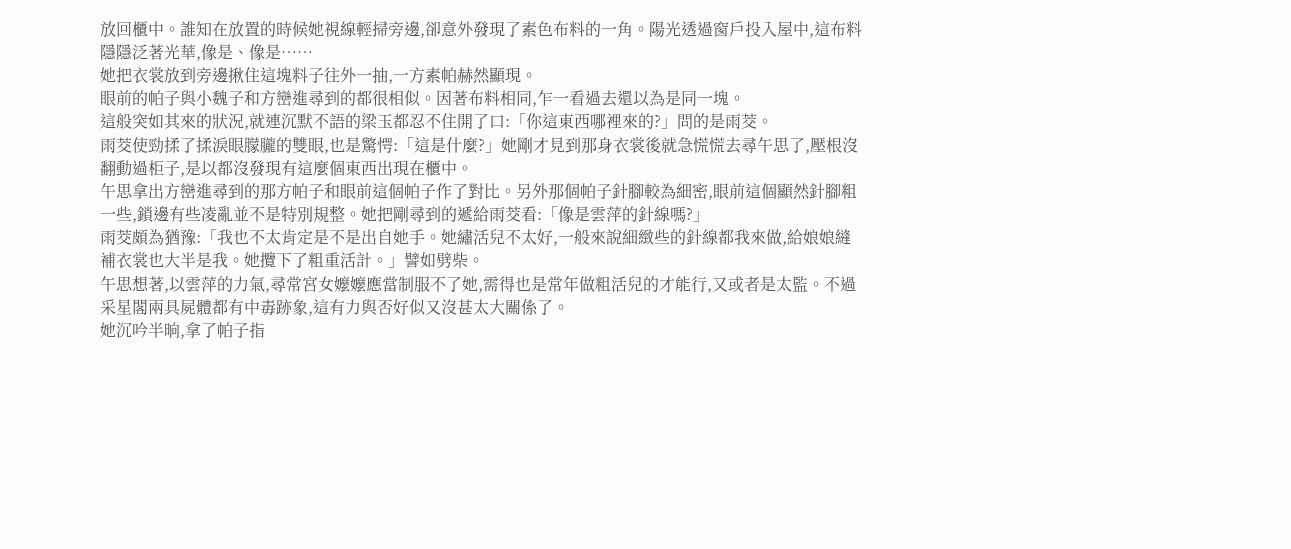放回櫃中。誰知在放置的時候她視線輕掃旁邊,卻意外發現了素色布料的一角。陽光透過窗戶投入屋中,這布料隱隱泛著光華,像是、像是……
她把衣裳放到旁邊揪住這塊料子往外一抽,一方素帕赫然顯現。
眼前的帕子與小魏子和方巒進尋到的都很相似。因著布料相同,乍一看過去還以為是同一塊。
這般突如其來的狀況,就連沉默不語的梁玉都忍不住開了口:「你這東西哪裡來的?」問的是雨茭。
雨茭使勁揉了揉淚眼朦朧的雙眼,也是驚愕:「這是什麼?」她剛才見到那身衣裳後就急慌慌去尋午思了,壓根沒翻動過柜子,是以都沒發現有這麼個東西出現在櫃中。
午思拿出方巒進尋到的那方帕子和眼前這個帕子作了對比。另外那個帕子針腳較為細密,眼前這個顯然針腳粗一些,鎖邊有些凌亂並不是特別規整。她把剛尋到的遞給雨茭看:「像是雲萍的針線嗎?」
雨茭頗為猶豫:「我也不太肯定是不是出自她手。她繡活兒不太好,一般來說細緻些的針線都我來做,給娘娘縫補衣裳也大半是我。她攬下了粗重活計。」譬如劈柴。
午思想著,以雲萍的力氣,尋常宮女嬤嬤應當制服不了她,需得也是常年做粗活兒的才能行,又或者是太監。不過采星閣兩具屍體都有中毒跡象,這有力與否好似又沒甚太大關係了。
她沉吟半晌,拿了帕子指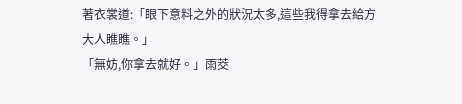著衣裳道:「眼下意料之外的狀況太多,這些我得拿去給方大人瞧瞧。」
「無妨,你拿去就好。」雨茭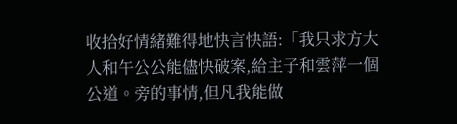收拾好情緒難得地快言快語:「我只求方大人和午公公能儘快破案,給主子和雲萍一個公道。旁的事情,但凡我能做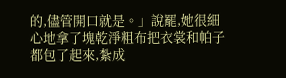的,儘管開口就是。」說罷,她很細心地拿了塊乾淨粗布把衣裳和帕子都包了起來,紮成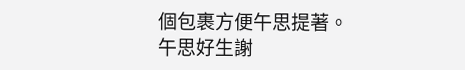個包裹方便午思提著。
午思好生謝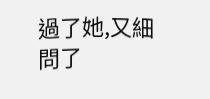過了她,又細問了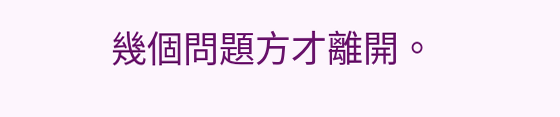幾個問題方才離開。